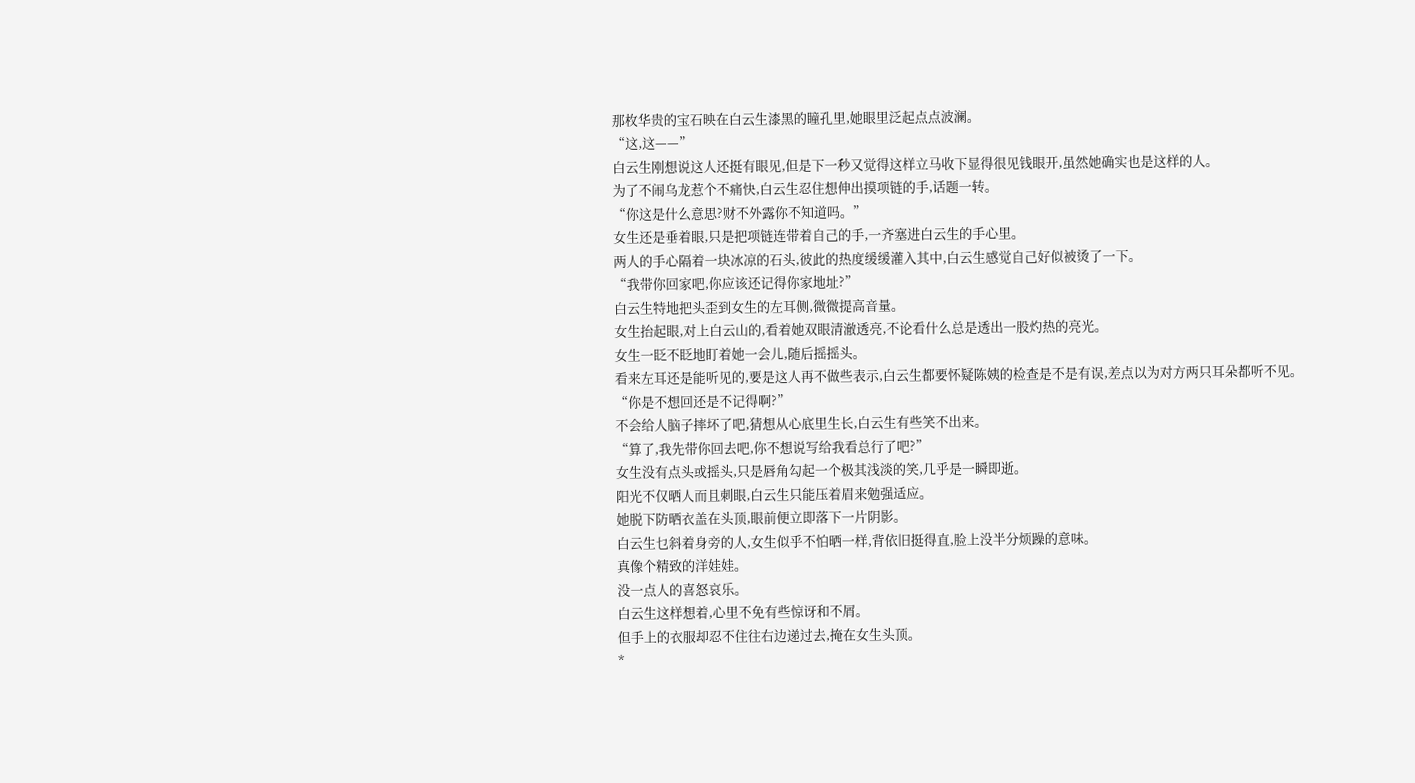那枚华贵的宝石映在白云生漆黑的瞳孔里,她眼里泛起点点波澜。
“这,这——”
白云生刚想说这人还挺有眼见,但是下一秒又觉得这样立马收下显得很见钱眼开,虽然她确实也是这样的人。
为了不闹乌龙惹个不痛快,白云生忍住想伸出摸项链的手,话题一转。
“你这是什么意思?财不外露你不知道吗。”
女生还是垂着眼,只是把项链连带着自己的手,一齐塞进白云生的手心里。
两人的手心隔着一块冰凉的石头,彼此的热度缓缓灌入其中,白云生感觉自己好似被烫了一下。
“我带你回家吧,你应该还记得你家地址?”
白云生特地把头歪到女生的左耳侧,微微提高音量。
女生抬起眼,对上白云山的,看着她双眼清澈透亮,不论看什么总是透出一股灼热的亮光。
女生一眨不眨地盯着她一会儿,随后摇摇头。
看来左耳还是能听见的,要是这人再不做些表示,白云生都要怀疑陈姨的检查是不是有误,差点以为对方两只耳朵都听不见。
“你是不想回还是不记得啊?”
不会给人脑子摔坏了吧,猜想从心底里生长,白云生有些笑不出来。
“算了,我先带你回去吧,你不想说写给我看总行了吧?”
女生没有点头或摇头,只是唇角勾起一个极其浅淡的笑,几乎是一瞬即逝。
阳光不仅晒人而且刺眼,白云生只能压着眉来勉强适应。
她脱下防晒衣盖在头顶,眼前便立即落下一片阴影。
白云生乜斜着身旁的人,女生似乎不怕晒一样,背依旧挺得直,脸上没半分烦躁的意味。
真像个精致的洋娃娃。
没一点人的喜怒哀乐。
白云生这样想着,心里不免有些惊讶和不屑。
但手上的衣服却忍不住往右边递过去,掩在女生头顶。
*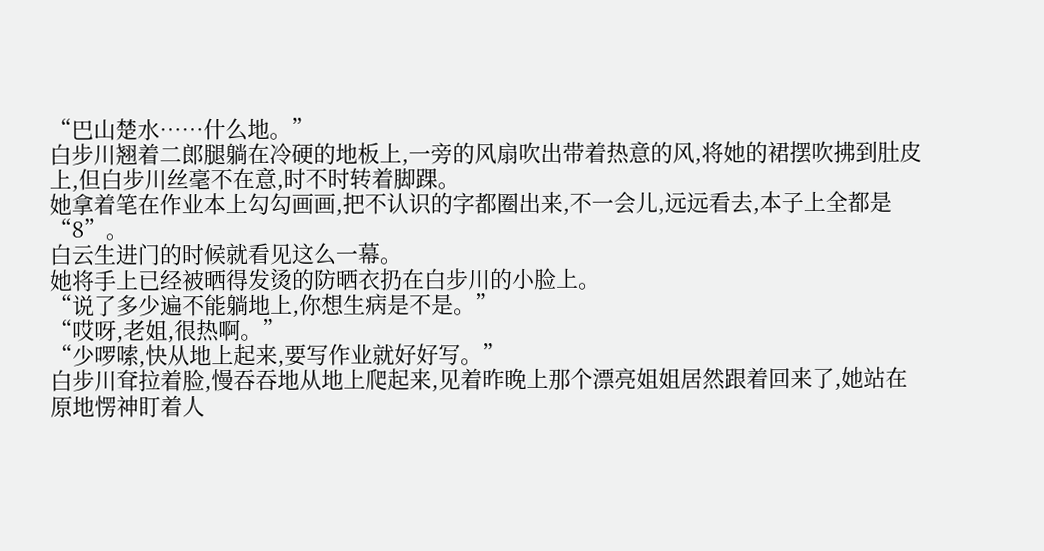“巴山楚水……什么地。”
白步川翘着二郎腿躺在冷硬的地板上,一旁的风扇吹出带着热意的风,将她的裙摆吹拂到肚皮上,但白步川丝毫不在意,时不时转着脚踝。
她拿着笔在作业本上勾勾画画,把不认识的字都圈出来,不一会儿,远远看去,本子上全都是“8”。
白云生进门的时候就看见这么一幕。
她将手上已经被晒得发烫的防晒衣扔在白步川的小脸上。
“说了多少遍不能躺地上,你想生病是不是。”
“哎呀,老姐,很热啊。”
“少啰嗦,快从地上起来,要写作业就好好写。”
白步川耷拉着脸,慢吞吞地从地上爬起来,见着昨晚上那个漂亮姐姐居然跟着回来了,她站在原地愣神盯着人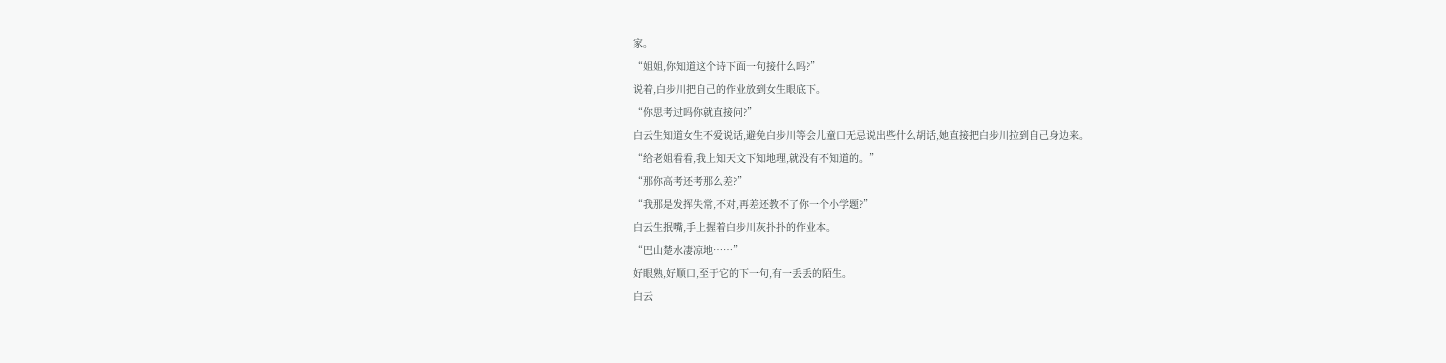家。
“姐姐,你知道这个诗下面一句接什么吗?”
说着,白步川把自己的作业放到女生眼底下。
“你思考过吗你就直接问?”
白云生知道女生不爱说话,避免白步川等会儿童口无忌说出些什么胡话,她直接把白步川拉到自己身边来。
“给老姐看看,我上知天文下知地理,就没有不知道的。”
“那你高考还考那么差?”
“我那是发挥失常,不对,再差还教不了你一个小学题?”
白云生抿嘴,手上握着白步川灰扑扑的作业本。
“巴山楚水凄凉地……”
好眼熟,好顺口,至于它的下一句,有一丢丢的陌生。
白云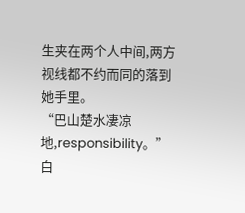生夹在两个人中间,两方视线都不约而同的落到她手里。
“巴山楚水凄凉地,responsibility。”
白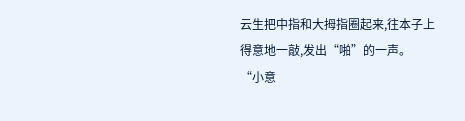云生把中指和大拇指圈起来,往本子上得意地一敲,发出“啪”的一声。
“小意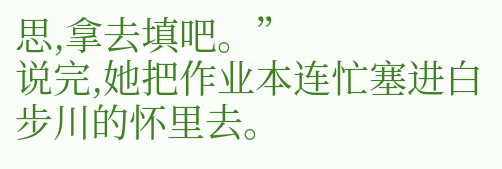思,拿去填吧。”
说完,她把作业本连忙塞进白步川的怀里去。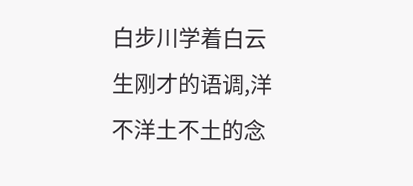白步川学着白云生刚才的语调,洋不洋土不土的念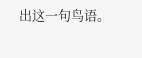出这一句鸟语。